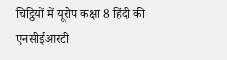चिट्ठियों में यूरोप कक्षा 8 हिंदी की एनसीईआरटी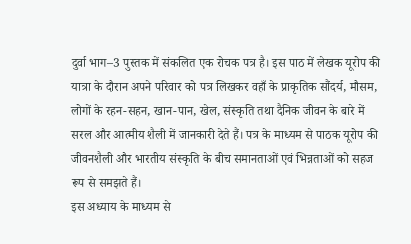दुर्वा भाग–3 पुस्तक में संकलित एक रोचक पत्र है। इस पाठ में लेखक यूरोप की यात्रा के दौरान अपने परिवार को पत्र लिखकर वहाँ के प्राकृतिक सौंदर्य, मौसम, लोगों के रहन-सहन, खान-पान, खेल, संस्कृति तथा दैनिक जीवन के बारे में सरल और आत्मीय शैली में जानकारी देते हैं। पत्र के माध्यम से पाठक यूरोप की जीवनशैली और भारतीय संस्कृति के बीच समानताओं एवं भिन्नताओं को सहज रूप से समझते हैं।
इस अध्याय के माध्यम से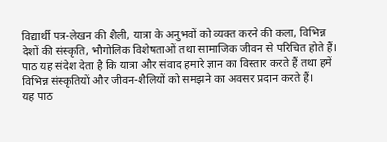विद्यार्थी पत्र-लेखन की शैली, यात्रा के अनुभवों को व्यक्त करने की कला, विभिन्न देशों की संस्कृति, भौगोलिक विशेषताओं तथा सामाजिक जीवन से परिचित होते हैं। पाठ यह संदेश देता है कि यात्रा और संवाद हमारे ज्ञान का विस्तार करते हैं तथा हमें विभिन्न संस्कृतियों और जीवन-शैलियों को समझने का अवसर प्रदान करते हैं।
यह पाठ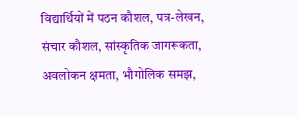विद्यार्थियों में पठन कौशल, पत्र-लेखन, संचार कौशल, सांस्कृतिक जागरूकता, अवलोकन क्षमता, भौगोलिक समझ,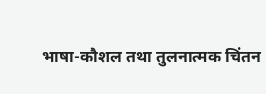भाषा-कौशल तथा तुलनात्मक चिंतन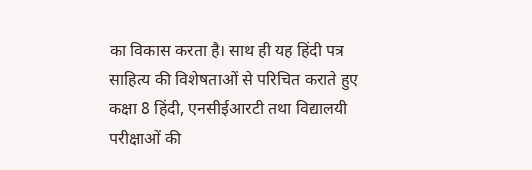का विकास करता है। साथ ही यह हिंदी पत्र साहित्य की विशेषताओं से परिचित कराते हुए कक्षा 8 हिंदी, एनसीईआरटी तथा विद्यालयी परीक्षाओं की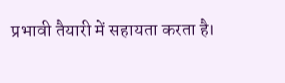प्रभावी तैयारी में सहायता करता है।